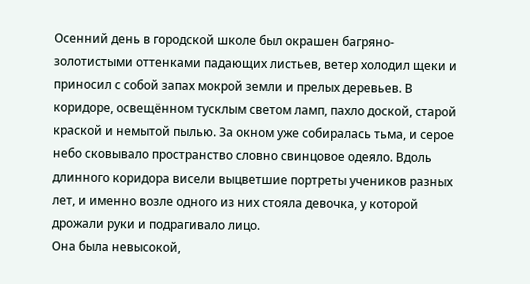Осенний день в городской школе был окрашен багряно-золотистыми оттенками падающих листьев, ветер холодил щеки и приносил с собой запах мокрой земли и прелых деревьев. В коридоре, освещённом тусклым светом ламп, пахло доской, старой краской и немытой пылью. За окном уже собиралась тьма, и серое небо сковывало пространство словно свинцовое одеяло. Вдоль длинного коридора висели выцветшие портреты учеников разных лет, и именно возле одного из них стояла девочка, у которой дрожали руки и подрагивало лицо.
Она была невысокой,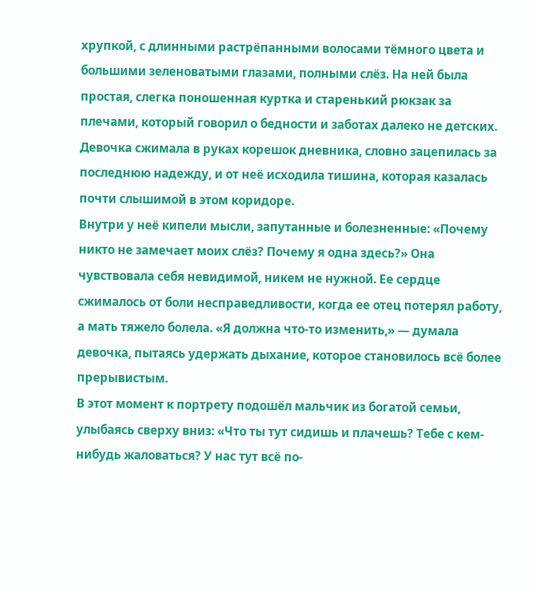хрупкой, с длинными растрёпанными волосами тёмного цвета и большими зеленоватыми глазами, полными слёз. На ней была простая, слегка поношенная куртка и старенький рюкзак за плечами, который говорил о бедности и заботах далеко не детских. Девочка сжимала в руках корешок дневника, словно зацепилась за последнюю надежду, и от неё исходила тишина, которая казалась почти слышимой в этом коридоре.
Внутри у неё кипели мысли, запутанные и болезненные: «Почему никто не замечает моих слёз? Почему я одна здесь?» Она чувствовала себя невидимой, никем не нужной. Ее сердце сжималось от боли несправедливости, когда ее отец потерял работу, а мать тяжело болела. «Я должна что-то изменить,» — думала девочка, пытаясь удержать дыхание, которое становилось всё более прерывистым.
В этот момент к портрету подошёл мальчик из богатой семьи, улыбаясь сверху вниз: «Что ты тут сидишь и плачешь? Тебе с кем-нибудь жаловаться? У нас тут всё по-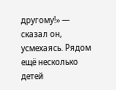другому!» — сказал он, усмехаясь. Рядом ещё несколько детей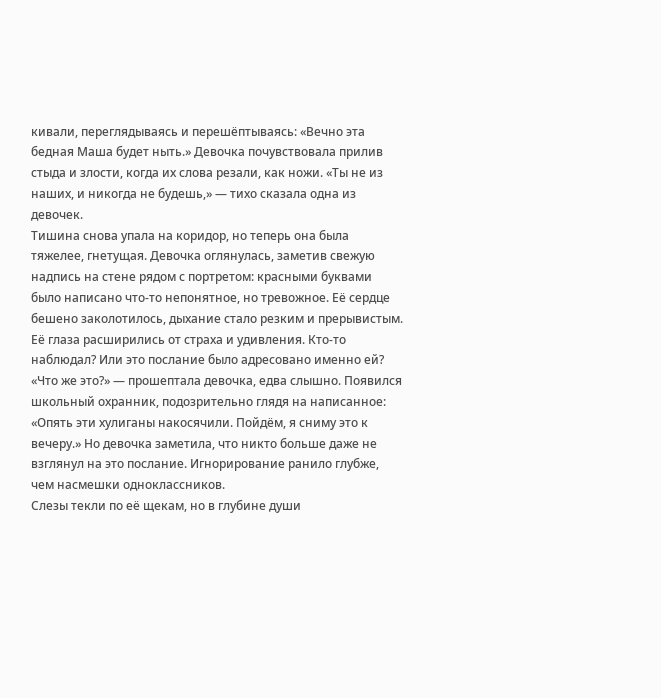кивали, переглядываясь и перешёптываясь: «Вечно эта бедная Маша будет ныть.» Девочка почувствовала прилив стыда и злости, когда их слова резали, как ножи. «Ты не из наших, и никогда не будешь,» — тихо сказала одна из девочек.
Тишина снова упала на коридор, но теперь она была тяжелее, гнетущая. Девочка оглянулась, заметив свежую надпись на стене рядом с портретом: красными буквами было написано что-то непонятное, но тревожное. Её сердце бешено заколотилось, дыхание стало резким и прерывистым. Её глаза расширились от страха и удивления. Кто-то наблюдал? Или это послание было адресовано именно ей?
«Что же это?» — прошептала девочка, едва слышно. Появился школьный охранник, подозрительно глядя на написанное: «Опять эти хулиганы накосячили. Пойдём, я сниму это к вечеру.» Но девочка заметила, что никто больше даже не взглянул на это послание. Игнорирование ранило глубже, чем насмешки одноклассников.
Слезы текли по её щекам, но в глубине души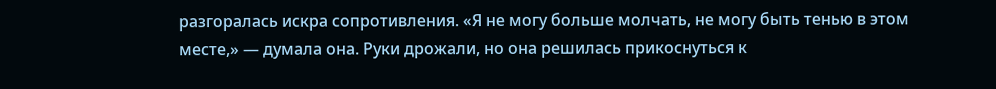разгоралась искра сопротивления. «Я не могу больше молчать, не могу быть тенью в этом месте,» — думала она. Руки дрожали, но она решилась прикоснуться к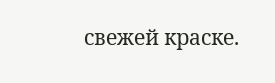свежей краске.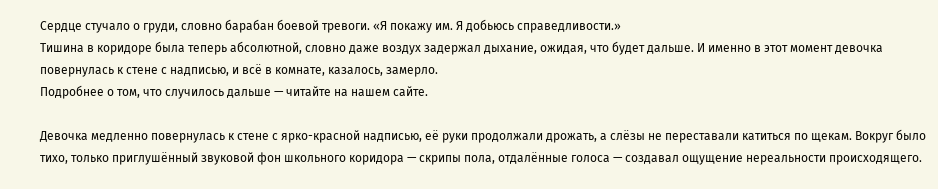Сердце стучало о груди, словно барабан боевой тревоги. «Я покажу им. Я добьюсь справедливости.»
Тишина в коридоре была теперь абсолютной, словно даже воздух задержал дыхание, ожидая, что будет дальше. И именно в этот момент девочка повернулась к стене с надписью, и всё в комнате, казалось, замерло.
Подробнее о том, что случилось дальше — читайте на нашем сайте.

Девочка медленно повернулась к стене с ярко-красной надписью, её руки продолжали дрожать, а слёзы не переставали катиться по щекам. Вокруг было тихо, только приглушённый звуковой фон школьного коридора — скрипы пола, отдалённые голоса — создавал ощущение нереальности происходящего.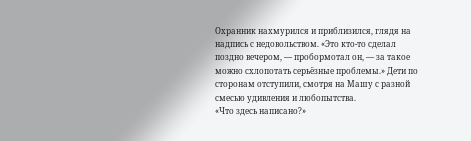Охранник нахмурился и приблизился, глядя на надпись с недовольством. «Это кто-то сделал поздно вечером, — пробормотал он, — за такое можно схлопотать серьёзные проблемы.» Дети по сторонам отступили, смотря на Машу с разной смесью удивления и любопытства.
«Что здесь написано?»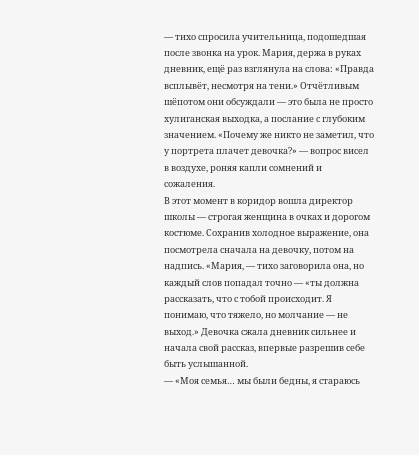— тихо спросила учительница, подошедшая после звонка на урок. Мария, держа в руках дневник, ещё раз взглянула на слова: «Правда всплывёт, несмотря на тени.» Отчётливым шёпотом они обсуждали — это была не просто хулиганская выходка, а послание с глубоким значением. «Почему же никто не заметил, что у портрета плачет девочка?» — вопрос висел в воздухе, роняя капли сомнений и сожаления.
В этот момент в коридор вошла директор школы — строгая женщина в очках и дорогом костюме. Сохранив холодное выражение, она посмотрела сначала на девочку, потом на надпись. «Мария, — тихо заговорила она, но каждый слов попадал точно — «ты должна рассказать, что с тобой происходит. Я понимаю, что тяжело, но молчание — не выход.» Девочка сжала дневник сильнее и начала свой рассказ, впервые разрешив себе быть услышанной.
— «Моя семья… мы были бедны, я стараюсь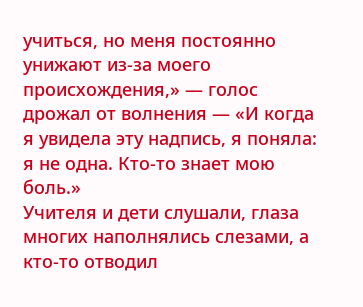учиться, но меня постоянно унижают из-за моего происхождения,» — голос дрожал от волнения — «И когда я увидела эту надпись, я поняла: я не одна. Кто-то знает мою боль.»
Учителя и дети слушали, глаза многих наполнялись слезами, а кто-то отводил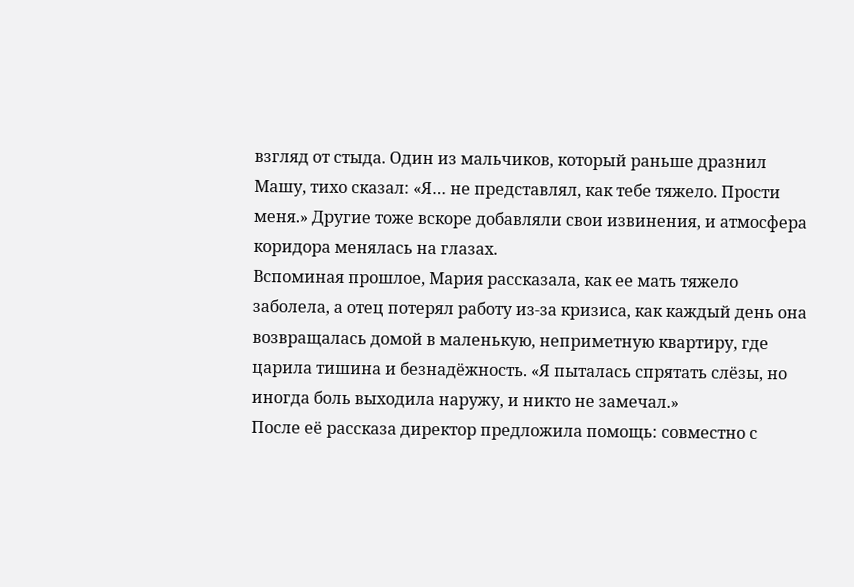взгляд от стыда. Один из мальчиков, который раньше дразнил Машу, тихо сказал: «Я… не представлял, как тебе тяжело. Прости меня.» Другие тоже вскоре добавляли свои извинения, и атмосфера коридора менялась на глазах.
Вспоминая прошлое, Мария рассказала, как ее мать тяжело заболела, а отец потерял работу из-за кризиса, как каждый день она возвращалась домой в маленькую, неприметную квартиру, где царила тишина и безнадёжность. «Я пыталась спрятать слёзы, но иногда боль выходила наружу, и никто не замечал.»
После её рассказа директор предложила помощь: совместно с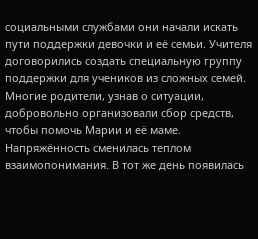социальными службами они начали искать пути поддержки девочки и её семьи. Учителя договорились создать специальную группу поддержки для учеников из сложных семей. Многие родители, узнав о ситуации, добровольно организовали сбор средств, чтобы помочь Марии и её маме.
Напряжённость сменилась теплом взаимопонимания. В тот же день появилась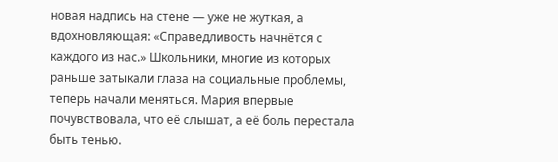новая надпись на стене — уже не жуткая, а вдохновляющая: «Справедливость начнётся с каждого из нас.» Школьники, многие из которых раньше затыкали глаза на социальные проблемы, теперь начали меняться. Мария впервые почувствовала, что её слышат, а её боль перестала быть тенью.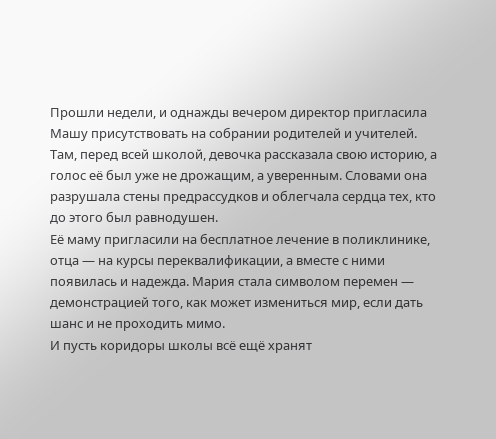Прошли недели, и однажды вечером директор пригласила Машу присутствовать на собрании родителей и учителей. Там, перед всей школой, девочка рассказала свою историю, а голос её был уже не дрожащим, а уверенным. Словами она разрушала стены предрассудков и облегчала сердца тех, кто до этого был равнодушен.
Её маму пригласили на бесплатное лечение в поликлинике, отца — на курсы переквалификации, а вместе с ними появилась и надежда. Мария стала символом перемен — демонстрацией того, как может измениться мир, если дать шанс и не проходить мимо.
И пусть коридоры школы всё ещё хранят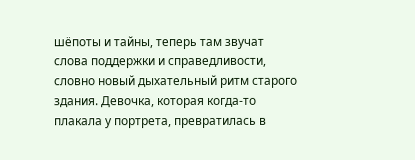шёпоты и тайны, теперь там звучат слова поддержки и справедливости, словно новый дыхательный ритм старого здания. Девочка, которая когда-то плакала у портрета, превратилась в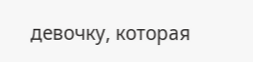девочку, которая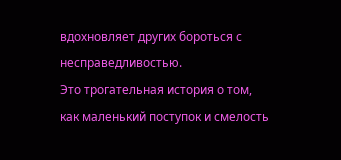вдохновляет других бороться с несправедливостью.
Это трогательная история о том, как маленький поступок и смелость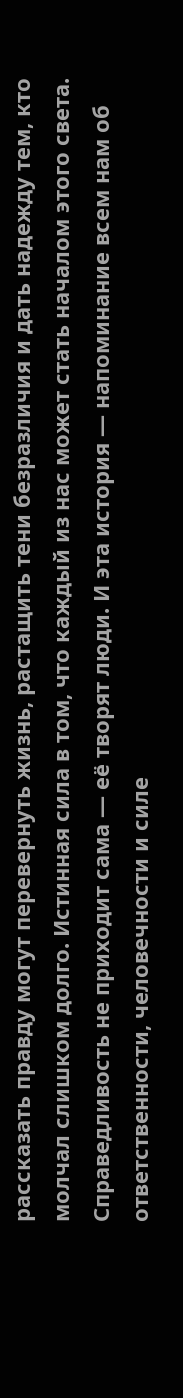рассказать правду могут перевернуть жизнь, растащить тени безразличия и дать надежду тем, кто молчал слишком долго. Истинная сила в том, что каждый из нас может стать началом этого света.
Справедливость не приходит сама — её творят люди. И эта история — напоминание всем нам об ответственности, человечности и силе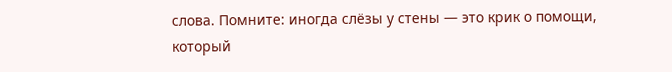слова. Помните: иногда слёзы у стены — это крик о помощи, который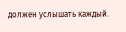должен услышать каждый.